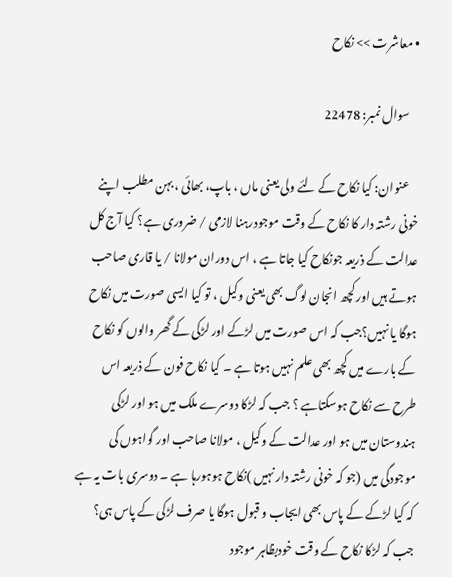• معاشرت >> نکاح

    سوال نمبر: 22478

    عنوان: کیا نکاح کے لئے ولی یعنی ماں ، باپ، بھائی ، بہن مطلب اپنے خونی رشتہ دار کا نکاح کے وقت موجودرہنا لازمی / ضروری ہے؟ کیا آج کل عدالت کے ذریعہ جونکاح کیا جاتا ہے ، اس دوران مولانا / یا قاری صاحب ہوتے ہیں اور کچھ انجان لوگ بھی یعنی وکیل ، تو کیا ایسی صورت میں نکاح ہوگا یا نہیں؟جب کہ اس صورت میں لڑکے اور لڑکی کے گھر والوں کو نکاح کے بارے میں کچھ بھی علم نہیں ہوتا ہے ۔ کیا نکاح فون کے ذریعہ اس طرح سے نکاح ہوسکتاہے ؟ جب کہ لڑکا دوسرے ملک میں ہو اور لڑکی ہندوستان میں ہو اور عدالت کے وکیل ، مولانا صاحب اور گواہوں کی موجودگی میں (جو کہ خونی رشتہ دار نہیں )نکاح ہوہورہا ہے ۔ دوسری بات یہ ہے کہ کیا لڑکے کے پاس بھی ایجاب و قبول ہوگا یا صرف لڑکی کے پاس ہی؟ جب کہ لڑکا نکاح کے وقت خودبظاہر موجود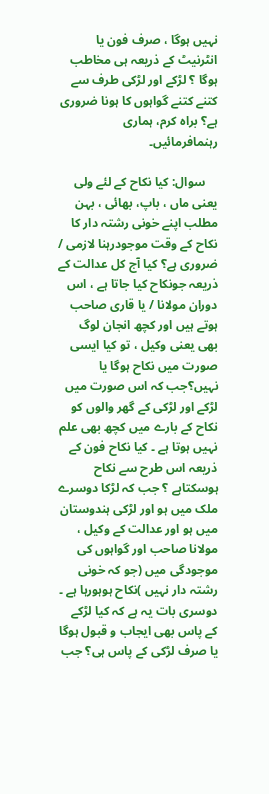نہیں ہوگا ، صرف فون یا انٹرنیٹ کے ذریعہ ہی مخاطب ہوگا ؟ لڑکے اور لڑکی طرف سے کتنے کتنے گواہوں کا ہونا ضروری ہے؟ براہ کرم، ہماری رہنمافرمائیں۔

    سوال: کیا نکاح کے لئے ولی یعنی ماں ، باپ، بھائی ، بہن مطلب اپنے خونی رشتہ دار کا نکاح کے وقت موجودرہنا لازمی / ضروری ہے؟ کیا آج کل عدالت کے ذریعہ جونکاح کیا جاتا ہے ، اس دوران مولانا / یا قاری صاحب ہوتے ہیں اور کچھ انجان لوگ بھی یعنی وکیل ، تو کیا ایسی صورت میں نکاح ہوگا یا نہیں؟جب کہ اس صورت میں لڑکے اور لڑکی کے گھر والوں کو نکاح کے بارے میں کچھ بھی علم نہیں ہوتا ہے ۔ کیا نکاح فون کے ذریعہ اس طرح سے نکاح ہوسکتاہے ؟ جب کہ لڑکا دوسرے ملک میں ہو اور لڑکی ہندوستان میں ہو اور عدالت کے وکیل ، مولانا صاحب اور گواہوں کی موجودگی میں (جو کہ خونی رشتہ دار نہیں )نکاح ہوہورہا ہے ۔ دوسری بات یہ ہے کہ کیا لڑکے کے پاس بھی ایجاب و قبول ہوگا یا صرف لڑکی کے پاس ہی؟ جب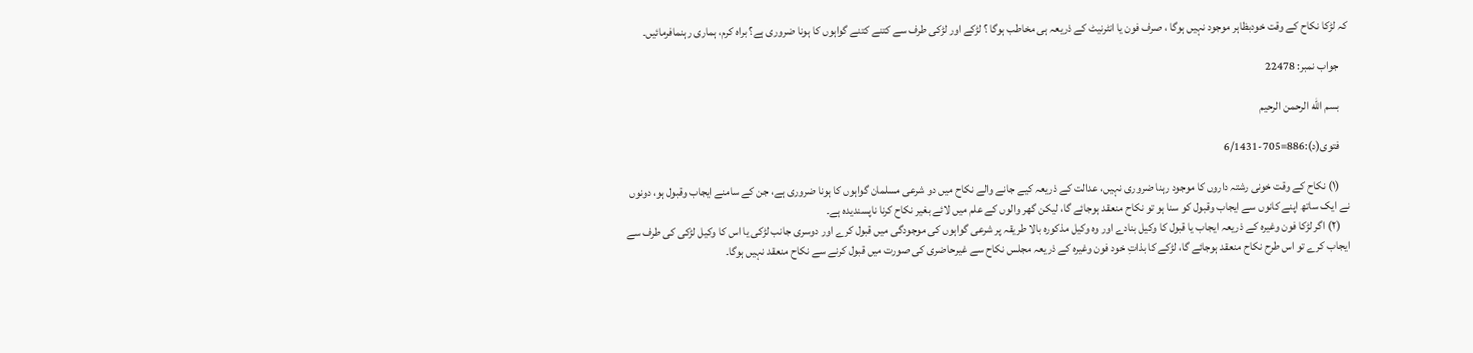کہ لڑکا نکاح کے وقت خودبظاہر موجود نہیں ہوگا ، صرف فون یا انٹرنیٹ کے ذریعہ ہی مخاطب ہوگا ؟ لڑکے اور لڑکی طرف سے کتنے کتنے گواہوں کا ہونا ضروری ہے؟ براہ کرم، ہماری رہنمافرمائیں۔

    جواب نمبر: 22478

    بسم الله الرحمن الرحيم

    فتوی(د):886=705-6/1431

    (۱) نکاح کے وقت خونی رشتہ داروں کا موجود رہنا ضروری نہیں، عدالت کے ذریعہ کیے جانے والے نکاح میں دو شرعی مسلمان گواہوں کا ہونا ضروری ہے، جن کے سامنے ایجاب وقبول ہو، دونوں نے ایک ساتھ اپنے کانوں سے ایجاب وقبول کو سنا ہو تو نکاح منعقد ہوجائے گا، لیکن گھر والوں کے علم میں لائے بغیر نکاح کرنا ناپسندیدہ ہے۔
    (۲) اگر لڑکا فون وغیرہ کے ذریعہ ایجاب یا قبول کا وکیل بنادے اور وہ وکیل مذکورہ بالا طریقہ پر شرعی گواہوں کی موجودگی میں قبول کرے اور دوسری جانب لڑکی یا اس کا وکیل لڑکی کی طرف سے ایجاب کرے تو اس طرح نکاح منعقد ہوجائے گا، لڑکے کا بذاتِ خود فون وغیرہ کے ذریعہ مجلس نکاح سے غیرحاضری کی صورت میں قبول کرنے سے نکاح منعقد نہیں ہوگا۔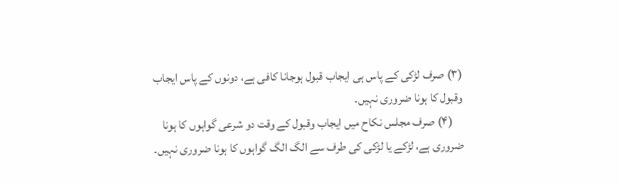(۳) صرف لڑکی کے پاس ہی ایجاب قبول ہوجانا کافی ہے، دونوں کے پاس ایجاب وقبول کا ہونا ضروری نہیں۔
    (۴) صرف مجلس نکاح میں ایجاب وقبول کے وقت دو شرعی گواہوں کا ہونا ضروری ہے، لڑکے یا لڑکی کی طرف سے الگ الگ گواہوں کا ہونا ضروری نہیں۔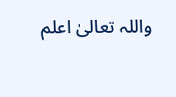واللہ تعالیٰ اعلم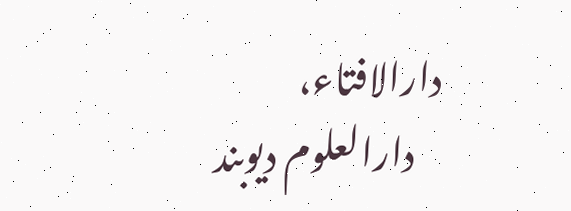دارالافتاء،
    دارالعلوم دیوبند